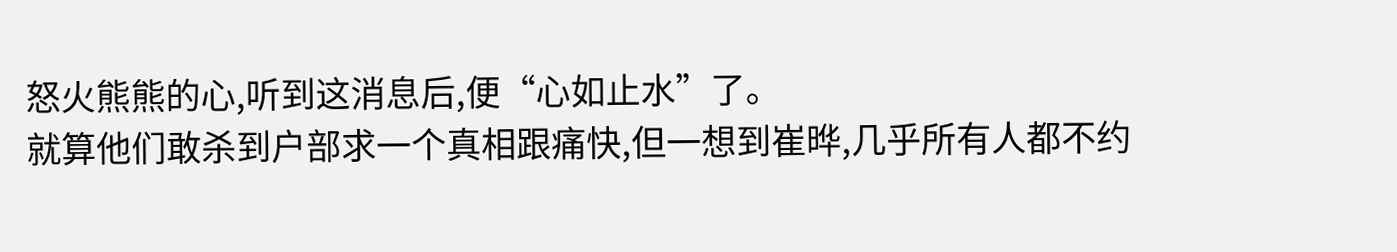怒火熊熊的心,听到这消息后,便“心如止水”了。
就算他们敢杀到户部求一个真相跟痛快,但一想到崔晔,几乎所有人都不约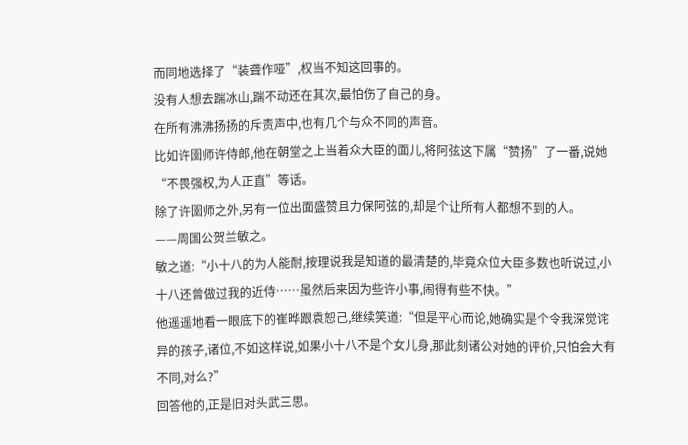而同地选择了“装聋作哑”,权当不知这回事的。
没有人想去踹冰山,踹不动还在其次,最怕伤了自己的身。
在所有沸沸扬扬的斥责声中,也有几个与众不同的声音。
比如许圉师许侍郎,他在朝堂之上当着众大臣的面儿,将阿弦这下属“赞扬”了一番,说她“不畏强权,为人正直”等话。
除了许圉师之外,另有一位出面盛赞且力保阿弦的,却是个让所有人都想不到的人。
——周国公贺兰敏之。
敏之道:“小十八的为人能耐,按理说我是知道的最清楚的,毕竟众位大臣多数也听说过,小十八还曾做过我的近侍……虽然后来因为些许小事,闹得有些不快。”
他遥遥地看一眼底下的崔晔跟袁恕己,继续笑道:“但是平心而论,她确实是个令我深觉诧异的孩子,诸位,不如这样说,如果小十八不是个女儿身,那此刻诸公对她的评价,只怕会大有不同,对么?”
回答他的,正是旧对头武三思。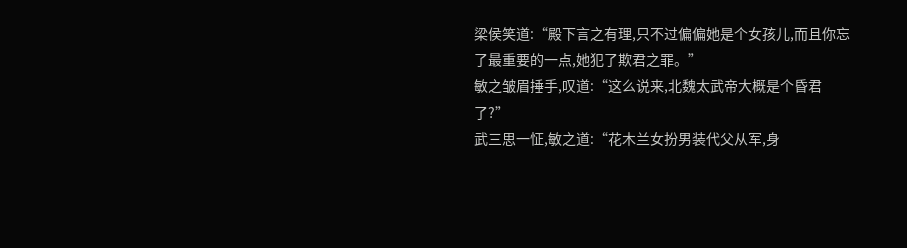梁侯笑道:“殿下言之有理,只不过偏偏她是个女孩儿,而且你忘了最重要的一点,她犯了欺君之罪。”
敏之皱眉捶手,叹道:“这么说来,北魏太武帝大概是个昏君了?”
武三思一怔,敏之道:“花木兰女扮男装代父从军,身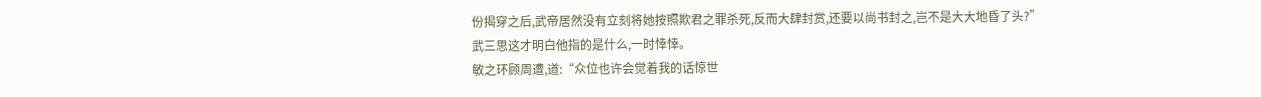份揭穿之后,武帝居然没有立刻将她按照欺君之罪杀死,反而大肆封赏,还要以尚书封之,岂不是大大地昏了头?”
武三思这才明白他指的是什么,一时悻悻。
敏之环顾周遭,道:“众位也许会觉着我的话惊世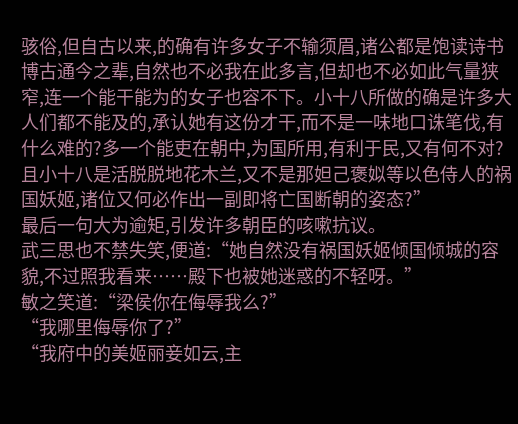骇俗,但自古以来,的确有许多女子不输须眉,诸公都是饱读诗书博古通今之辈,自然也不必我在此多言,但却也不必如此气量狭窄,连一个能干能为的女子也容不下。小十八所做的确是许多大人们都不能及的,承认她有这份才干,而不是一味地口诛笔伐,有什么难的?多一个能吏在朝中,为国所用,有利于民,又有何不对?且小十八是活脱脱地花木兰,又不是那妲己褒姒等以色侍人的祸国妖姬,诸位又何必作出一副即将亡国断朝的姿态?”
最后一句大为逾矩,引发许多朝臣的咳嗽抗议。
武三思也不禁失笑,便道:“她自然没有祸国妖姬倾国倾城的容貌,不过照我看来……殿下也被她迷惑的不轻呀。”
敏之笑道:“梁侯你在侮辱我么?”
“我哪里侮辱你了?”
“我府中的美姬丽妾如云,主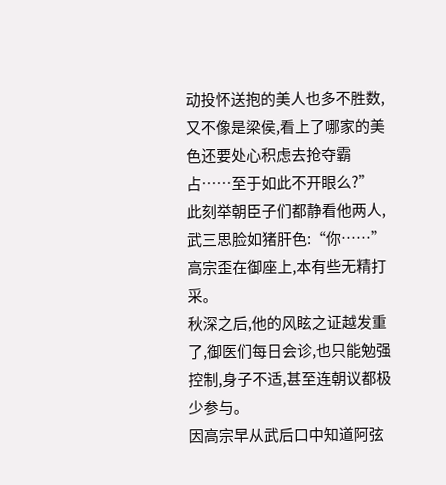动投怀送抱的美人也多不胜数,又不像是梁侯,看上了哪家的美色还要处心积虑去抢夺霸占……至于如此不开眼么?”
此刻举朝臣子们都静看他两人,武三思脸如猪肝色:“你……”
高宗歪在御座上,本有些无精打采。
秋深之后,他的风眩之证越发重了,御医们每日会诊,也只能勉强控制,身子不适,甚至连朝议都极少参与。
因高宗早从武后口中知道阿弦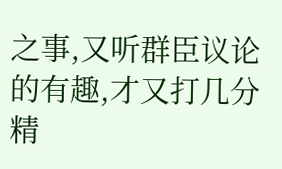之事,又听群臣议论的有趣,才又打几分精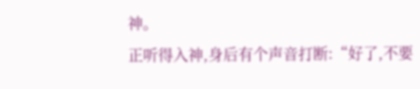神。
正听得入神,身后有个声音打断:“好了,不要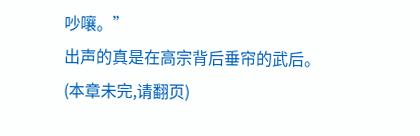吵嚷。”
出声的真是在高宗背后垂帘的武后。
(本章未完,请翻页)